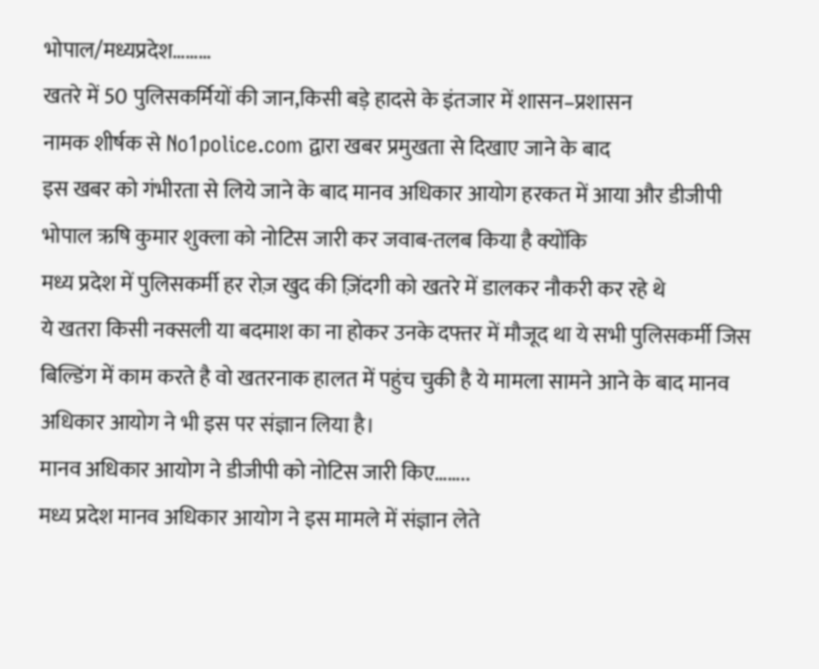भोपाल/मध्यप्रदेश………
खतरे में 50 पुलिसकर्मियों की जान,किसी बड़े हादसे के इंतजार में शासन–प्रशासन
नामक शीर्षक से No1police.com द्वारा खबर प्रमुखता से दिखाए जाने के बाद
इस खबर को गंभीरता से लिये जाने के बाद मानव अधिकार आयोग हरकत में आया और डीजीपी भोपाल ऋषि कुमार शुक्ला को नोटिस जारी कर जवाब-तलब किया है क्योंकि
मध्य प्रदेश में पुलिसकर्मी हर रोज़ खुद की ज़िंदगी को खतरे में डालकर नौकरी कर रहे थे
ये खतरा किसी नक्सली या बदमाश का ना होकर उनके दफ्तर में मौजूद था ये सभी पुलिसकर्मी जिस बिल्डिंग में काम करते है वो खतरनाक हालत में पहुंच चुकी है ये मामला सामने आने के बाद मानव अधिकार आयोग ने भी इस पर संज्ञान लिया है।
मानव अधिकार आयोग ने डीजीपी को नोटिस जारी किए……..
मध्य प्रदेश मानव अधिकार आयोग ने इस मामले में संज्ञान लेते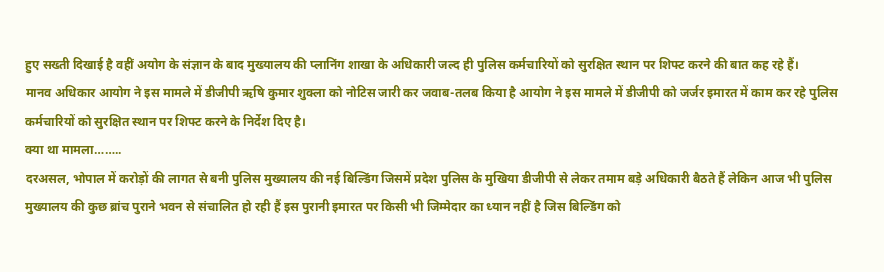हुए सख्ती दिखाई है वहीं अयोग के संज्ञान के बाद मुख्यालय की प्लानिंग शाखा के अधिकारी जल्द ही पुलिस कर्मचारियों को सुरक्षित स्थान पर शिफ्ट करने की बात कह रहे हैं।
मानव अधिकार आयोग ने इस मामले में डीजीपी ऋषि कुमार शुक्ला को नोटिस जारी कर जवाब-तलब किया है आयोग ने इस मामले में डीजीपी को जर्जर इमारत में काम कर रहे पुलिस कर्मचारियों को सुरक्षित स्थान पर शिफ्ट करने के निर्देश दिए है।
क्या था मामला……..
दरअसल, भोपाल में करोड़ों की लागत से बनी पुलिस मुख्यालय की नई बिल्डिंग जिसमें प्रदेश पुलिस के मुखिया डीजीपी से लेकर तमाम बड़े अधिकारी बैठते हैं लेकिन आज भी पुलिस मुख्यालय की कुछ ब्रांच पुराने भवन से संचालित हो रही हैं इस पुरानी इमारत पर किसी भी जिम्मेदार का ध्यान नहीं है जिस बिल्डिंग को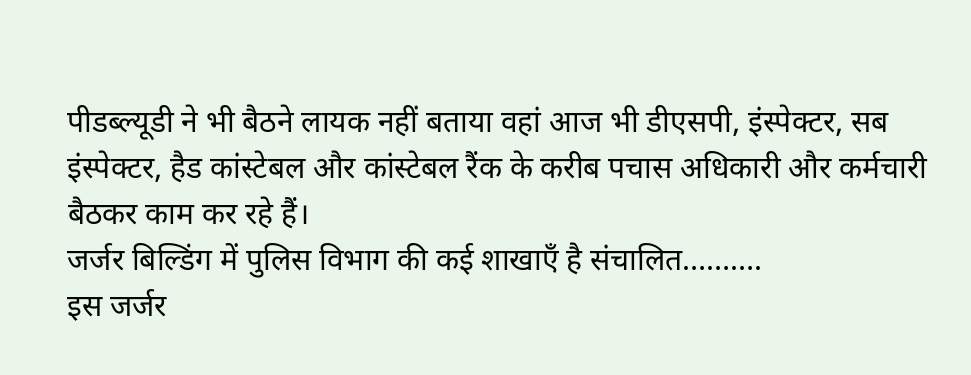पीडब्ल्यूडी ने भी बैठने लायक नहीं बताया वहां आज भी डीएसपी, इंस्पेक्टर, सब इंस्पेक्टर, हैड कांस्टेबल और कांस्टेबल रैंक के करीब पचास अधिकारी और कर्मचारी बैठकर काम कर रहे हैं।
जर्जर बिल्डिंग में पुलिस विभाग की कई शाखाएँ है संचालित……….
इस जर्जर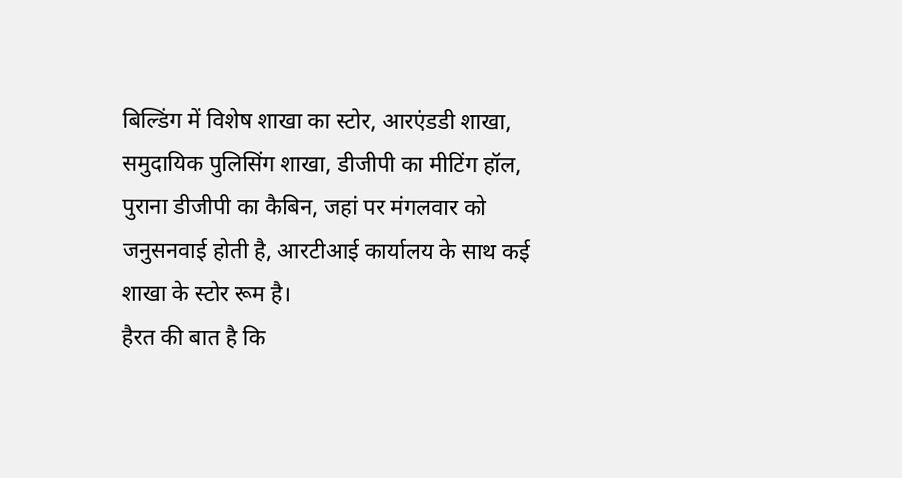बिल्डिंग में विशेष शाखा का स्टोर, आरएंडडी शाखा, समुदायिक पुलिसिंग शाखा, डीजीपी का मीटिंग हॉल, पुराना डीजीपी का कैबिन, जहां पर मंगलवार को जनुसनवाई होती है, आरटीआई कार्यालय के साथ कई शाखा के स्टोर रूम है।
हैरत की बात है कि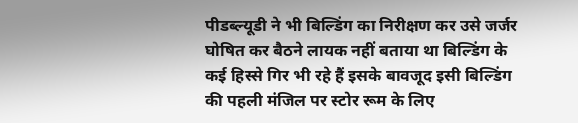पीडब्ल्यूडी ने भी बिल्डिंग का निरीक्षण कर उसे जर्जर घोषित कर बैठने लायक नहीं बताया था बिल्डिंग के कई हिस्से गिर भी रहे हैं इसके बावजूद इसी बिल्डिंग की पहली मंजिल पर स्टोर रूम के लिए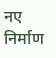नए निर्माण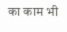का काम भी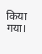किया गया।